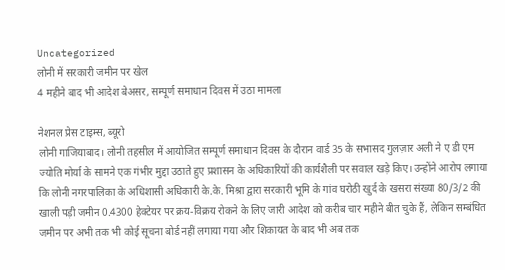Uncategorized
लोनी में सरकारी जमीन पर खेल
4 महीने बाद भी आदेश बेअसर, सम्पूर्ण समाधान दिवस में उठा मामला

नेशनल प्रेस टाइम्स, ब्यूरो
लोनी गाजियाबाद। लोनी तहसील में आयोजित सम्पूर्ण समाधान दिवस के दौरान वार्ड 35 के सभासद गुलज़ार अली ने ए डी एम ज्योति मोर्या के सामने एक गंभीर मुद्दा उठाते हुए प्रशासन के अधिकारियों की कार्यशैली पर सवाल खड़े किए। उन्होंने आरोप लगाया कि लोनी नगरपालिका के अधिशासी अधिकारी के.के. मिश्रा द्वारा सरकारी भूमि के गांव घरोठी खुर्द के खसरा संख्या 80/3/2 की खाली पड़ी जमीन 0.4300 हेक्टेयर पर क्रय-विक्रय रोकने के लिए जारी आदेश को करीब चार महीने बीत चुके हैं, लेकिन सम्बंधित जमीन पर अभी तक भी कोई सूचना बोर्ड नहीं लगाया गया और शिकायत के बाद भी अब तक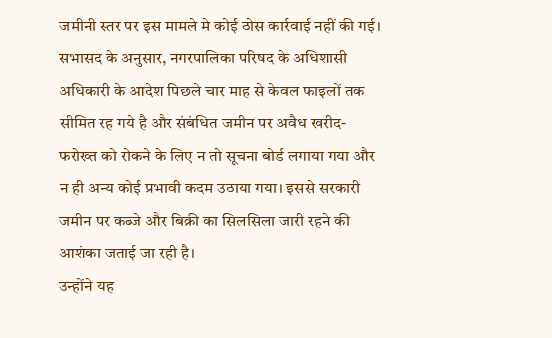जमीनी स्तर पर इस मामले मे कोई ठोस कार्रवाई नहीं की गई।
सभासद के अनुसार, नगरपालिका परिषद के अधिशासी अधिकारी के आदेश पिछले चार माह से केवल फाइलों तक सीमित रह गये है और संबंधित जमीन पर अवैध खरीद-फरोख्त को रोकने के लिए न तो सूचना बोर्ड लगाया गया और न ही अन्य कोई प्रभावी कदम उठाया गया। इससे सरकारी जमीन पर कब्जे और बिक्री का सिलसिला जारी रहने की आशंका जताई जा रही है।
उन्होंने यह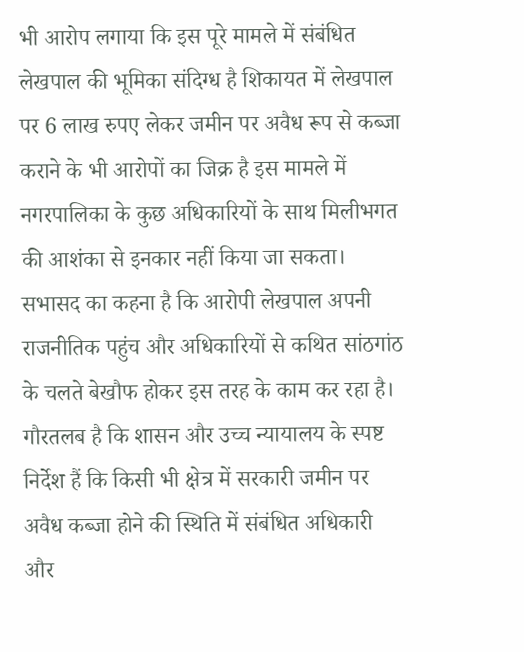भी आरोप लगाया कि इस पूरे मामले में संबंधित लेखपाल की भूमिका संदिग्ध है शिकायत में लेखपाल पर 6 लाख रुपए लेकर जमीन पर अवैध रूप से कब्जा कराने के भी आरोपों का जिक्र है इस मामले में नगरपालिका के कुछ अधिकारियों के साथ मिलीभगत की आशंका से इनकार नहीं किया जा सकता। सभासद का कहना है कि आरोपी लेखपाल अपनी राजनीतिक पहुंच और अधिकारियों से कथित सांठगांठ के चलते बेखौफ होकर इस तरह के काम कर रहा है।
गौरतलब है कि शासन और उच्च न्यायालय के स्पष्ट निर्देश हैं कि किसी भी क्षेत्र में सरकारी जमीन पर अवैध कब्जा होने की स्थिति में संबंधित अधिकारी और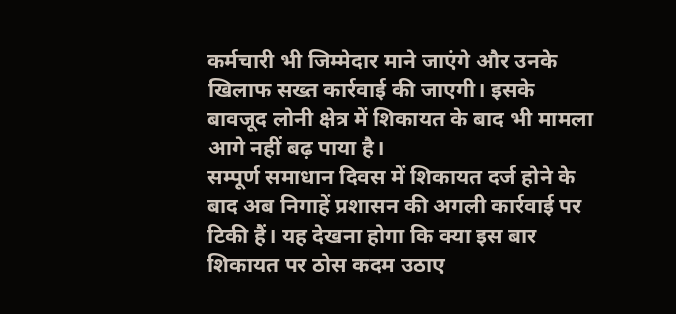कर्मचारी भी जिम्मेदार माने जाएंगे और उनके खिलाफ सख्त कार्रवाई की जाएगी। इसके बावजूद लोनी क्षेत्र में शिकायत के बाद भी मामला आगे नहीं बढ़ पाया है।
सम्पूर्ण समाधान दिवस में शिकायत दर्ज होने के बाद अब निगाहें प्रशासन की अगली कार्रवाई पर टिकी हैं। यह देखना होगा कि क्या इस बार शिकायत पर ठोस कदम उठाए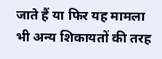जाते हैं या फिर यह मामला भी अन्य शिकायतों की तरह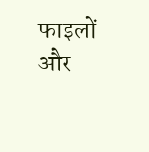फाइलों और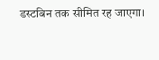डस्टबिन तक सीमित रह जाएगा।